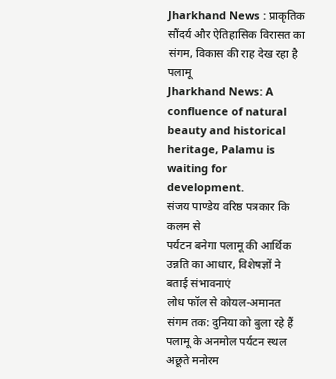Jharkhand News : प्राकृतिक सौंदर्य और ऐतिहासिक विरासत का संगम, विकास की राह देख रहा है पलामू
Jharkhand News: A confluence of natural beauty and historical heritage, Palamu is waiting for development.
संजय पाण्डेय वरिष्ठ पत्रकार कि कलम से
पर्यटन बनेगा पलामू की आर्थिक उन्नति का आधार, विशेषज्ञों ने बताई संभावनाएं
लोध फॉल से कोयल-अमानत संगम तक: दुनिया को बुला रहे हैं पलामू के अनमोल पर्यटन स्थल
अछूते मनोरम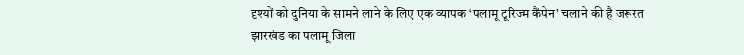दृश्यों को दुनिया के सामने लाने के लिए एक व्यापक ‘पलामू टूरिज्म कैंपेन’ चलाने की है जरूरत
झारखंड का पलामू जिला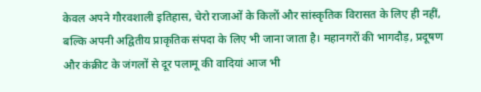केवल अपने गौरवशाली इतिहास, चेरो राजाओं के किलों और सांस्कृतिक विरासत के लिए ही नहीं, बल्कि अपनी अद्वितीय प्राकृतिक संपदा के लिए भी जाना जाता है। महानगरों की भागदौड़, प्रदूषण और कंक्रीट के जंगलों से दूर पलामू की वादियां आज भी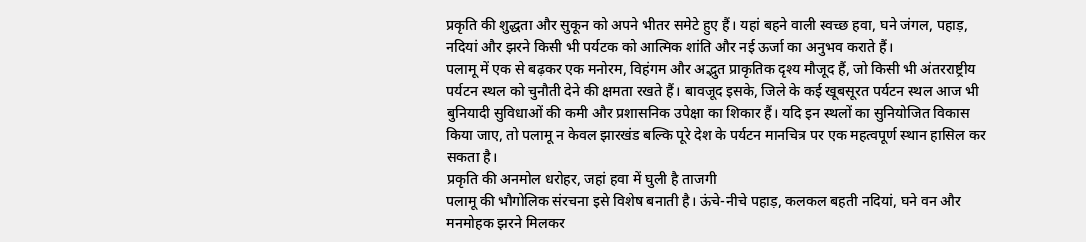प्रकृति की शुद्धता और सुकून को अपने भीतर समेटे हुए हैं। यहां बहने वाली स्वच्छ हवा, घने जंगल, पहाड़, नदियां और झरने किसी भी पर्यटक को आत्मिक शांति और नई ऊर्जा का अनुभव कराते हैं।
पलामू में एक से बढ़कर एक मनोरम, विहंगम और अद्भुत प्राकृतिक दृश्य मौजूद हैं, जो किसी भी अंतरराष्ट्रीय पर्यटन स्थल को चुनौती देने की क्षमता रखते हैं। बावजूद इसके, जिले के कई खूबसूरत पर्यटन स्थल आज भी बुनियादी सुविधाओं की कमी और प्रशासनिक उपेक्षा का शिकार हैं। यदि इन स्थलों का सुनियोजित विकास किया जाए, तो पलामू न केवल झारखंड बल्कि पूरे देश के पर्यटन मानचित्र पर एक महत्वपूर्ण स्थान हासिल कर सकता है।
प्रकृति की अनमोल धरोहर, जहां हवा में घुली है ताजगी
पलामू की भौगोलिक संरचना इसे विशेष बनाती है। ऊंचे-नीचे पहाड़, कलकल बहती नदियां, घने वन और मनमोहक झरने मिलकर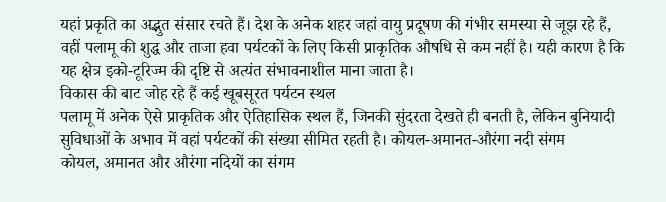यहां प्रकृति का अद्भुत संसार रचते हैं। देश के अनेक शहर जहां वायु प्रदूषण की गंभीर समस्या से जूझ रहे हैं, वहीं पलामू की शुद्ध और ताजा हवा पर्यटकों के लिए किसी प्राकृतिक औषधि से कम नहीं है। यही कारण है कि यह क्षेत्र इको-टूरिज्म की दृष्टि से अत्यंत संभावनाशील माना जाता है।
विकास की बाट जोह रहे हैं कई खूबसूरत पर्यटन स्थल
पलामू में अनेक ऐसे प्राकृतिक और ऐतिहासिक स्थल हैं, जिनकी सुंदरता देखते ही बनती है, लेकिन बुनियादी सुविधाओं के अभाव में वहां पर्यटकों की संख्या सीमित रहती है। कोयल-अमानत-औरंगा नदी संगम
कोयल, अमानत और औरंगा नदियों का संगम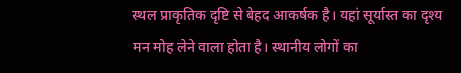स्थल प्राकृतिक दृष्टि से बेहद आकर्षक है। यहां सूर्यास्त का दृश्य मन मोह लेने वाला होता है। स्थानीय लोगों का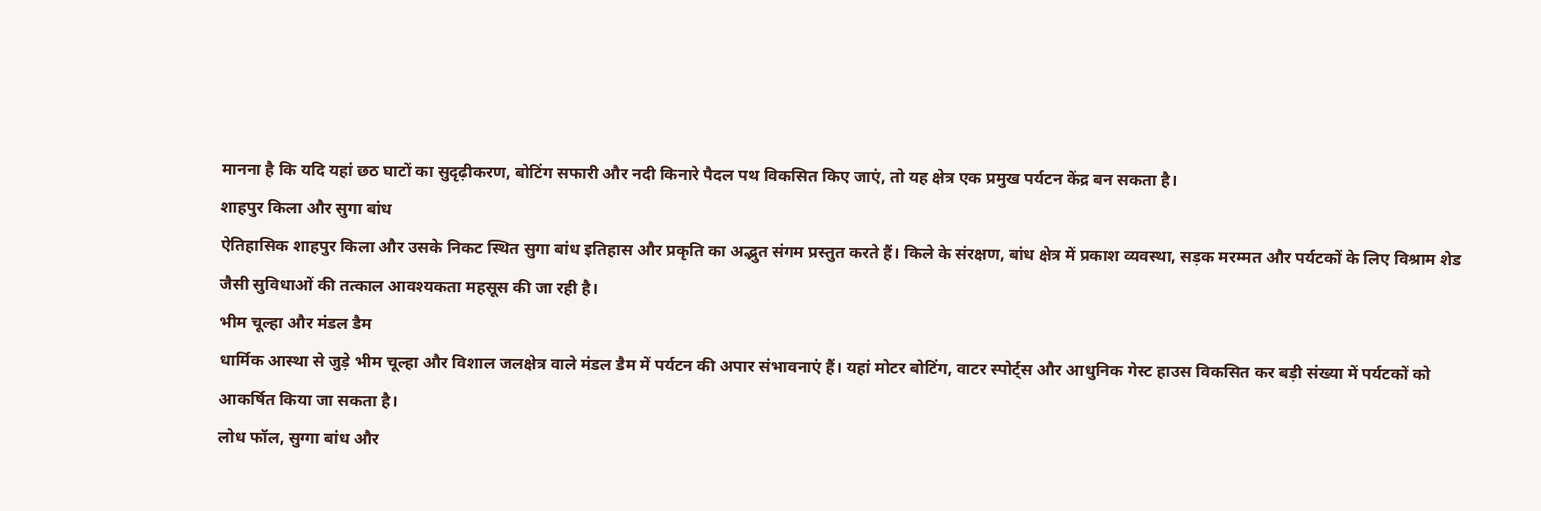मानना है कि यदि यहां छठ घाटों का सुदृढ़ीकरण, बोटिंग सफारी और नदी किनारे पैदल पथ विकसित किए जाएं, तो यह क्षेत्र एक प्रमुख पर्यटन केंद्र बन सकता है।
शाहपुर किला और सुगा बांध
ऐतिहासिक शाहपुर किला और उसके निकट स्थित सुगा बांध इतिहास और प्रकृति का अद्भुत संगम प्रस्तुत करते हैं। किले के संरक्षण, बांध क्षेत्र में प्रकाश व्यवस्था, सड़क मरम्मत और पर्यटकों के लिए विश्राम शेड जैसी सुविधाओं की तत्काल आवश्यकता महसूस की जा रही है।
भीम चूल्हा और मंडल डैम
धार्मिक आस्था से जुड़े भीम चूल्हा और विशाल जलक्षेत्र वाले मंडल डैम में पर्यटन की अपार संभावनाएं हैं। यहां मोटर बोटिंग, वाटर स्पोर्ट्स और आधुनिक गेस्ट हाउस विकसित कर बड़ी संख्या में पर्यटकों को आकर्षित किया जा सकता है।
लोध फॉल, सुग्गा बांध और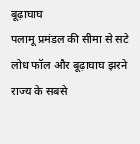बूढ़ाघाघ
पलामू प्रमंडल की सीमा से सटे लोध फॉल और बूढ़ाघाघ झरने राज्य के सबसे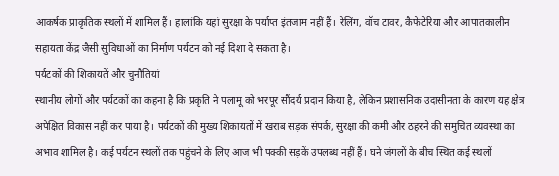आकर्षक प्राकृतिक स्थलों में शामिल हैं। हालांकि यहां सुरक्षा के पर्याप्त इंतजाम नहीं हैं। रेलिंग, वॉच टावर, कैफेटेरिया और आपातकालीन सहायता केंद्र जैसी सुविधाओं का निर्माण पर्यटन को नई दिशा दे सकता है।
पर्यटकों की शिकायतें और चुनौतियां
स्थानीय लोगों और पर्यटकों का कहना है कि प्रकृति ने पलामू को भरपूर सौंदर्य प्रदान किया है, लेकिन प्रशासनिक उदासीनता के कारण यह क्षेत्र अपेक्षित विकास नहीं कर पाया है। पर्यटकों की मुख्य शिकायतों में खराब सड़क संपर्क, सुरक्षा की कमी और ठहरने की समुचित व्यवस्था का अभाव शामिल है। कई पर्यटन स्थलों तक पहुंचने के लिए आज भी पक्की सड़कें उपलब्ध नहीं हैं। घने जंगलों के बीच स्थित कई स्थलों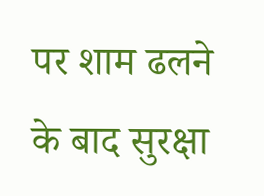पर शाम ढलने के बाद सुरक्षा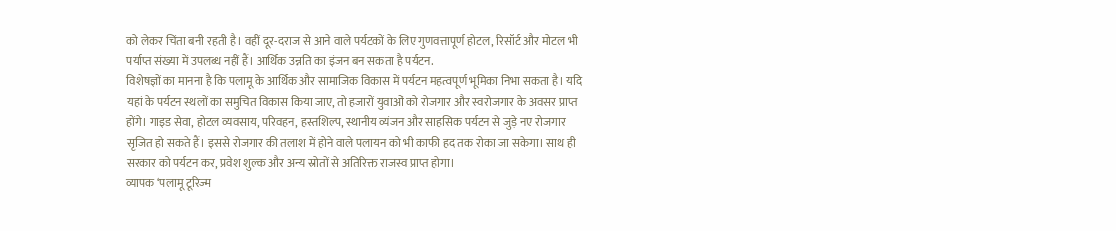को लेकर चिंता बनी रहती है। वहीं दूर-दराज से आने वाले पर्यटकों के लिए गुणवत्तापूर्ण होटल, रिसॉर्ट और मोटल भी पर्याप्त संख्या में उपलब्ध नहीं हैं। आर्थिक उन्नति का इंजन बन सकता है पर्यटन.
विशेषज्ञों का मानना है कि पलामू के आर्थिक और सामाजिक विकास में पर्यटन महत्वपूर्ण भूमिका निभा सकता है। यदि यहां के पर्यटन स्थलों का समुचित विकास किया जाए, तो हजारों युवाओं को रोजगार और स्वरोजगार के अवसर प्राप्त होंगे। गाइड सेवा, होटल व्यवसाय, परिवहन, हस्तशिल्प, स्थानीय व्यंजन और साहसिक पर्यटन से जुड़े नए रोजगार सृजित हो सकते हैं। इससे रोजगार की तलाश में होने वाले पलायन को भी काफी हद तक रोका जा सकेगा। साथ ही सरकार को पर्यटन कर, प्रवेश शुल्क और अन्य स्रोतों से अतिरिक्त राजस्व प्राप्त होगा।
व्यापक ‘पलामू टूरिज्म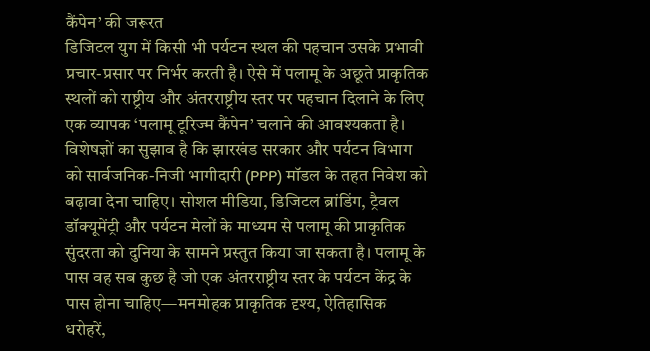कैंपेन’ की जरूरत
डिजिटल युग में किसी भी पर्यटन स्थल की पहचान उसके प्रभावी प्रचार-प्रसार पर निर्भर करती है। ऐसे में पलामू के अछूते प्राकृतिक स्थलों को राष्ट्रीय और अंतरराष्ट्रीय स्तर पर पहचान दिलाने के लिए एक व्यापक ‘पलामू टूरिज्म कैंपेन’ चलाने की आवश्यकता है।
विशेषज्ञों का सुझाव है कि झारखंड सरकार और पर्यटन विभाग को सार्वजनिक-निजी भागीदारी (PPP) मॉडल के तहत निवेश को बढ़ावा देना चाहिए। सोशल मीडिया, डिजिटल ब्रांडिंग, ट्रैवल डॉक्यूमेंट्री और पर्यटन मेलों के माध्यम से पलामू की प्राकृतिक सुंदरता को दुनिया के सामने प्रस्तुत किया जा सकता है। पलामू के पास वह सब कुछ है जो एक अंतरराष्ट्रीय स्तर के पर्यटन केंद्र के पास होना चाहिए—मनमोहक प्राकृतिक दृश्य, ऐतिहासिक धरोहरें,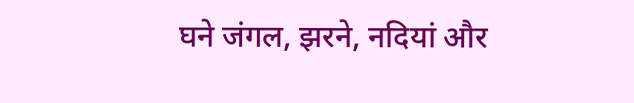घने जंगल, झरने, नदियां और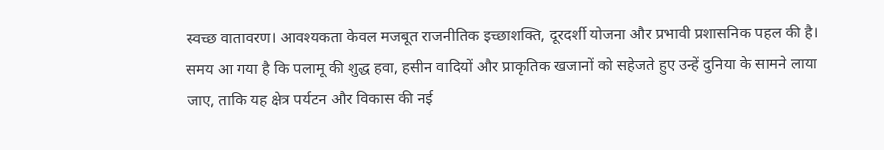स्वच्छ वातावरण। आवश्यकता केवल मजबूत राजनीतिक इच्छाशक्ति, दूरदर्शी योजना और प्रभावी प्रशासनिक पहल की है। समय आ गया है कि पलामू की शुद्ध हवा, हसीन वादियों और प्राकृतिक खजानों को सहेजते हुए उन्हें दुनिया के सामने लाया जाए, ताकि यह क्षेत्र पर्यटन और विकास की नई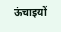ऊंचाइयों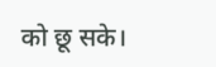को छू सके।